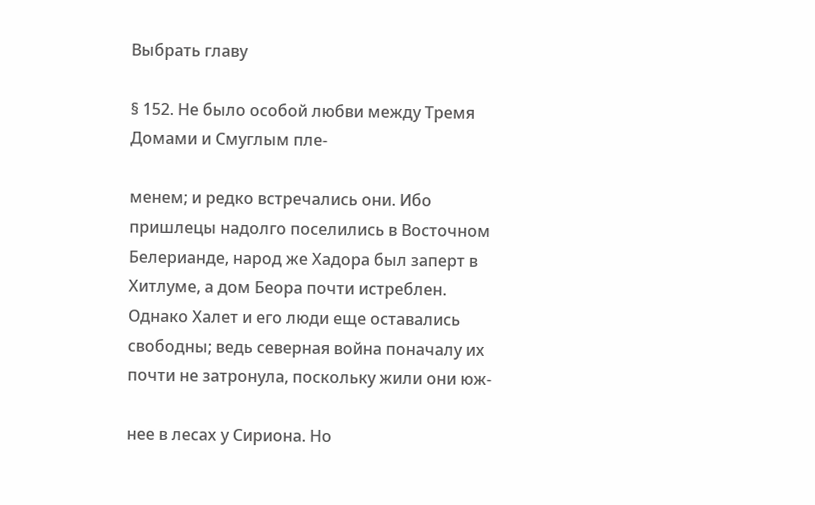Выбрать главу

§ 152. Не было особой любви между Тремя Домами и Смуглым пле-

менем; и редко встречались они. Ибо пришлецы надолго поселились в Восточном Белерианде, народ же Хадора был заперт в Хитлуме, а дом Беора почти истреблен. Однако Халет и его люди еще оставались свободны; ведь северная война поначалу их почти не затронула, поскольку жили они юж-

нее в лесах у Сириона. Но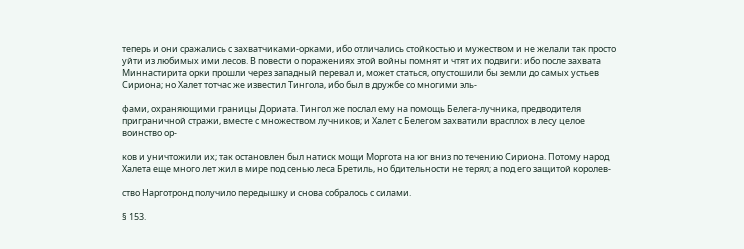теперь и они сражались с захватчиками-орками, ибо отличались стойкостью и мужеством и не желали так просто уйти из любимых ими лесов. В повести о поражениях этой войны помнят и чтят их подвиги: ибо после захвата Миннастирита орки прошли через западный перевал и, может статься, опустошили бы земли до самых устьев Сириона; но Халет тотчас же известил Тингола, ибо был в дружбе со многими эль-

фами, охраняющими границы Дориата. Тингол же послал ему на помощь Белега-лучника, предводителя приграничной стражи, вместе с множеством лучников; и Халет с Белегом захватили врасплох в лесу целое воинство ор-

ков и уничтожили их; так остановлен был натиск мощи Моргота на юг вниз по течению Сириона. Потому народ Халета еще много лет жил в мире под сенью леса Бретиль, но бдительности не терял; а под его защитой королев-

ство Нарготронд получило передышку и снова собралось с силами.

§ 153.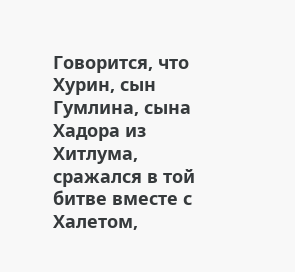Говорится, что Хурин, сын Гумлина, сына Хадора из Хитлума, сражался в той битве вместе с Халетом,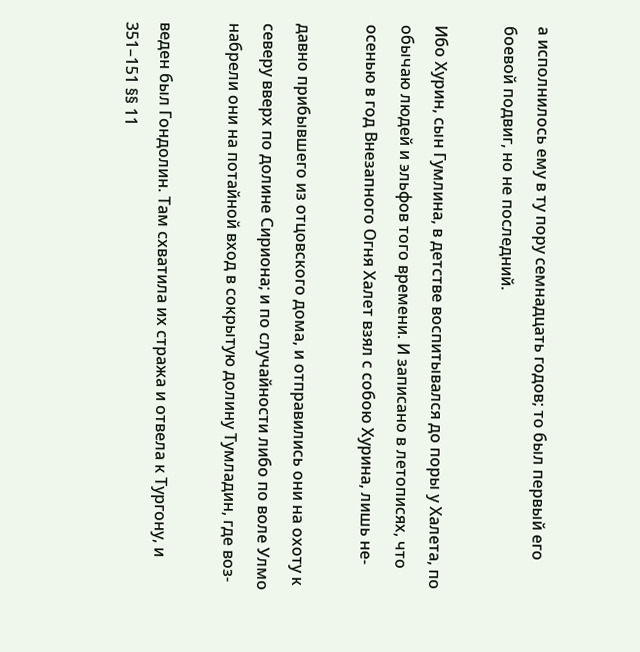а исполнилось ему в ту пору семнадцать годов; то был первый его боевой подвиг, но не последний.

Ибо Хурин, сын Гумлина, в детстве воспитывался до поры у Халета, по обычаю людей и эльфов того времени. И записано в летописях, что осенью в год Внезапного Огня Халет взял с собою Хурина, лишь не-

давно прибывшего из отцовского дома, и отправились они на охоту к северу вверх по долине Сириона; и по случайности либо по воле Улмо набрели они на потайной вход в сокрытую долину Тумладин, где воз-

веден был Гондолин. Там схватила их стража и отвела к Тургону, и 351–151 §§ 11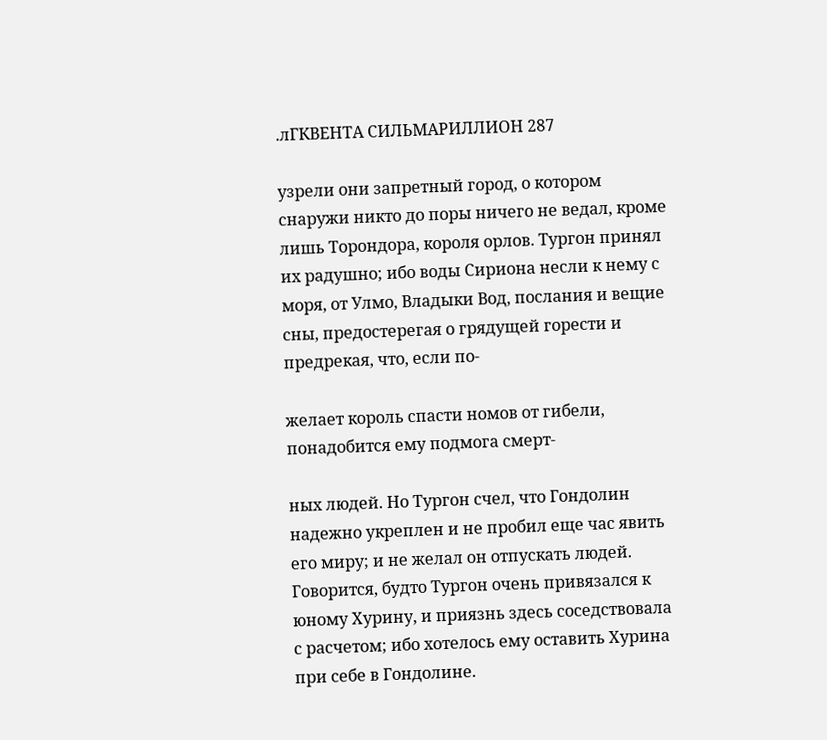.лГКВЕНТА СИЛЬМАРИЛЛИОН 287

узрели они запретный город, о котором снаружи никто до поры ничего не ведал, кроме лишь Торондора, короля орлов. Тургон принял их радушно; ибо воды Сириона несли к нему с моря, от Улмо, Владыки Вод, послания и вещие сны, предостерегая о грядущей горести и предрекая, что, если по-

желает король спасти номов от гибели, понадобится ему подмога смерт-

ных людей. Но Тургон счел, что Гондолин надежно укреплен и не пробил еще час явить его миру; и не желал он отпускать людей. Говорится, будто Тургон очень привязался к юному Хурину, и приязнь здесь соседствовала с расчетом; ибо хотелось ему оставить Хурина при себе в Гондолине.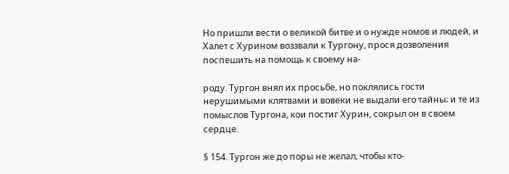Но пришли вести о великой битве и о нужде номов и людей, и Халет с Хурином воззвали к Тургону, прося дозволения поспешить на помощь к своему на-

роду. Тургон внял их просьбе, но поклялись гости нерушимыми клятвами и вовеки не выдали его тайны; и те из помыслов Тургона, кои постиг Хурин, сокрыл он в своем сердце.

§ 154. Тургон же до поры не желал, чтобы кто-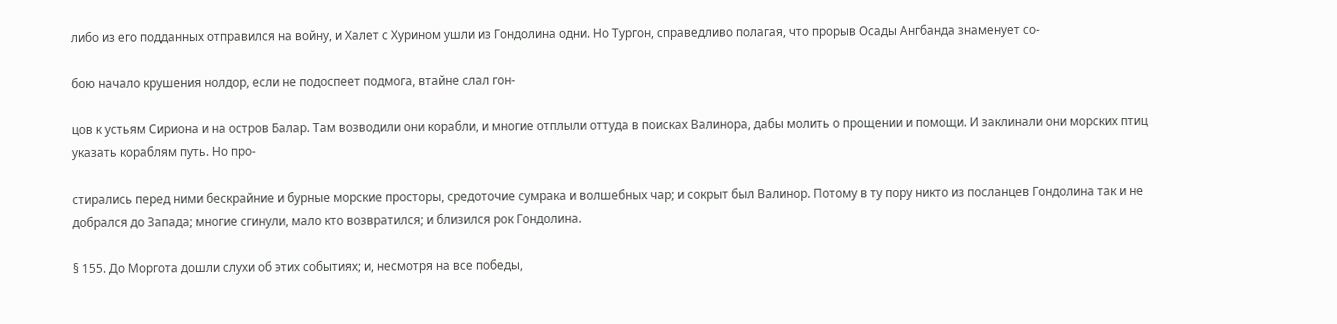либо из его подданных отправился на войну, и Халет с Хурином ушли из Гондолина одни. Но Тургон, справедливо полагая, что прорыв Осады Ангбанда знаменует со-

бою начало крушения нолдор, если не подоспеет подмога, втайне слал гон-

цов к устьям Сириона и на остров Балар. Там возводили они корабли, и многие отплыли оттуда в поисках Валинора, дабы молить о прощении и помощи. И заклинали они морских птиц указать кораблям путь. Но про-

стирались перед ними бескрайние и бурные морские просторы, средоточие сумрака и волшебных чар; и сокрыт был Валинор. Потому в ту пору никто из посланцев Гондолина так и не добрался до Запада; многие сгинули, мало кто возвратился; и близился рок Гондолина.

§ 155. До Моргота дошли слухи об этих событиях; и, несмотря на все победы,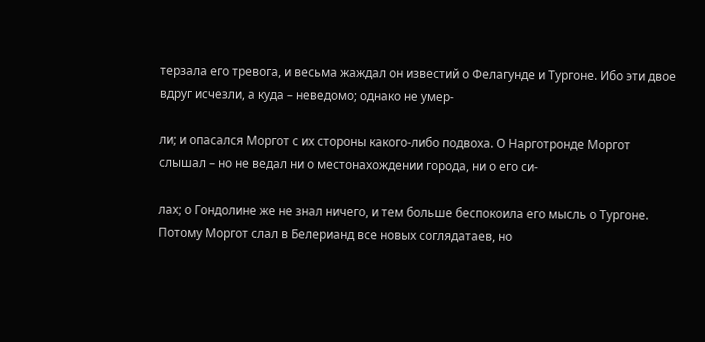терзала его тревога, и весьма жаждал он известий о Фелагунде и Тургоне. Ибо эти двое вдруг исчезли, а куда – неведомо; однако не умер-

ли; и опасался Моргот с их стороны какого-либо подвоха. О Нарготронде Моргот слышал – но не ведал ни о местонахождении города, ни о его си-

лах; о Гондолине же не знал ничего, и тем больше беспокоила его мысль о Тургоне. Потому Моргот слал в Белерианд все новых соглядатаев, но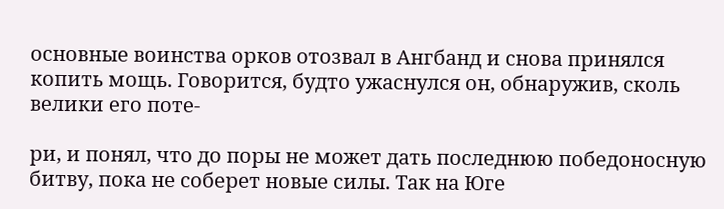основные воинства орков отозвал в Ангбанд и снова принялся копить мощь. Говорится, будто ужаснулся он, обнаружив, сколь велики его поте-

ри, и понял, что до поры не может дать последнюю победоносную битву, пока не соберет новые силы. Так на Юге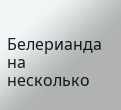Белерианда на несколько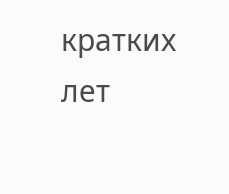кратких лет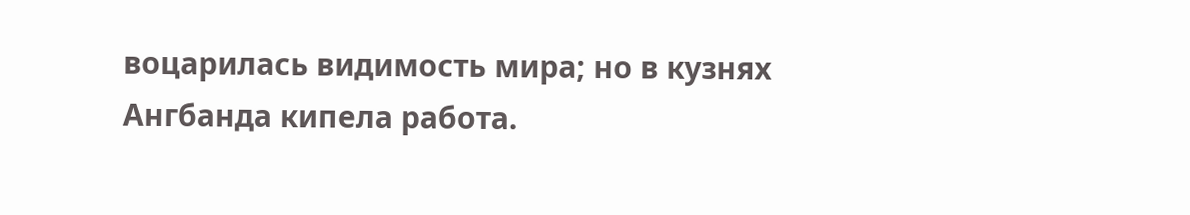воцарилась видимость мира; но в кузнях Ангбанда кипела работа.